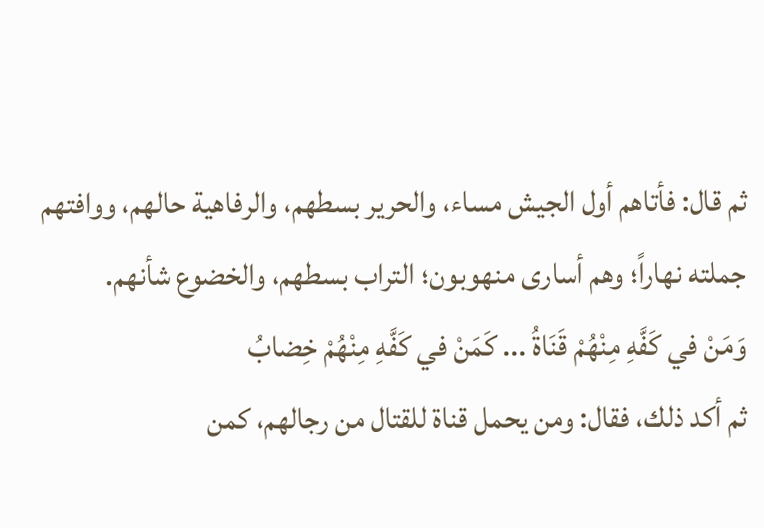ثم قال: فأتاهم أول الجيش مساء، والحرير بسطهم، والرفاهية حالهم، ووافتهم جملته نهاراً؛ وهم أسارى منهوبون؛ التراب بسطهم، والخضوع شأنهم.
وَمَنْ في كَفَّهِ مِنْهُمْ قَنَاةُ ... كَمَنْ في كَفَّهِ مِنْهُمْ خِضابُ
ثم أكد ذلك، فقال: ومن يحمل قناة للقتال من رجالهم، كمن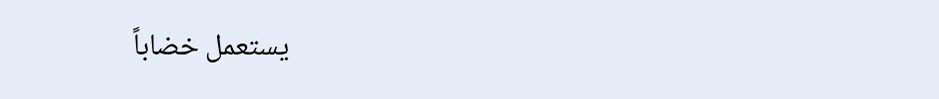يستعمل خضاباً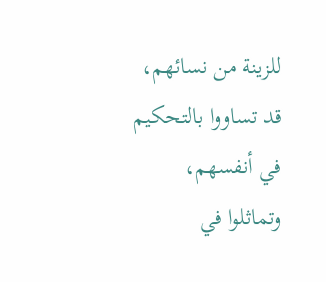للزينة من نسائهم، قد تساووا بالتحكيم في أنفسهم، وتماثلوا في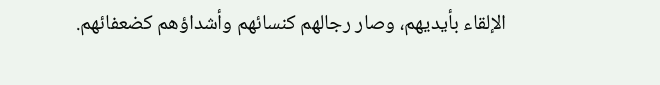الإلقاء بأيديهم، وصار رجالهم كنسائهم وأشداؤهم كضعفائهم.